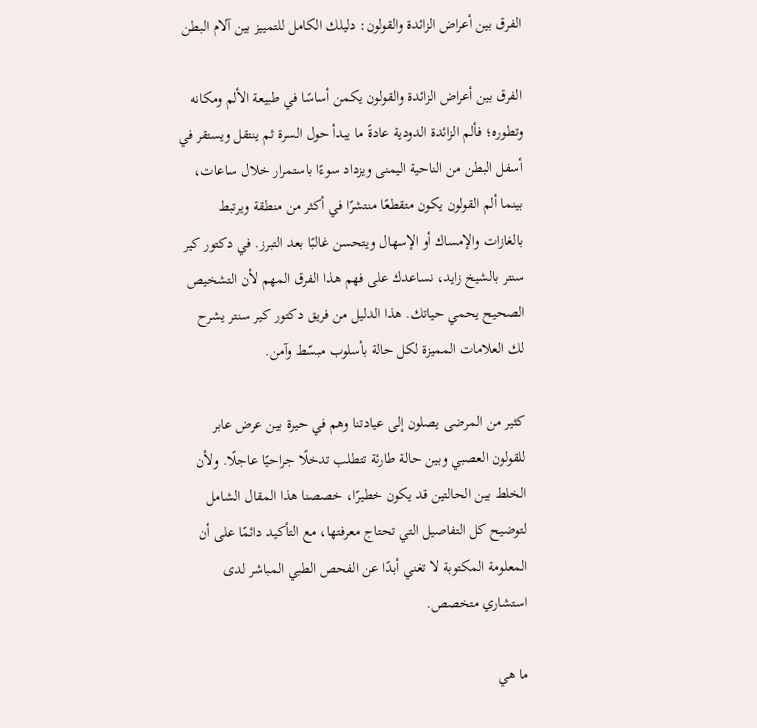الفرق بين أعراض الزائدة والقولون: دليلك الكامل للتمييز بين آلام البطن

الفرق بين أعراض الزائدة والقولون يكمن أساسًا في طبيعة الألم ومكانه وتطوره؛ فألم الزائدة الدودية عادةً ما يبدأ حول السرة ثم ينتقل ويستقر في أسفل البطن من الناحية اليمنى ويزداد سوءًا باستمرار خلال ساعات، بينما ألم القولون يكون متقطعًا منتشرًا في أكثر من منطقة ويرتبط بالغازات والإمساك أو الإسهال ويتحسن غالبًا بعد التبرز. في دكتور كير سنتر بالشيخ زايد، نساعدك على فهم هذا الفرق المهم لأن التشخيص الصحيح يحمي حياتك. هذا الدليل من فريق دكتور كير سنتر يشرح لك العلامات المميزة لكل حالة بأسلوب مبسّط وآمن.

كثير من المرضى يصلون إلى عيادتنا وهم في حيرة بين عرض عابر للقولون العصبي وبين حالة طارئة تتطلب تدخلًا جراحيًا عاجلًا. ولأن الخلط بين الحالتين قد يكون خطيرًا، خصصنا هذا المقال الشامل لتوضيح كل التفاصيل التي تحتاج معرفتها، مع التأكيد دائمًا على أن المعلومة المكتوبة لا تغني أبدًا عن الفحص الطبي المباشر لدى استشاري متخصص.

ما هي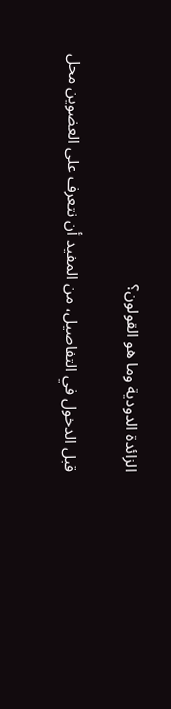الزائدة الدودية وما هو القولون؟

قبل الدخول في التفاصيل، من المفيد أن نتعرف على العضوين محل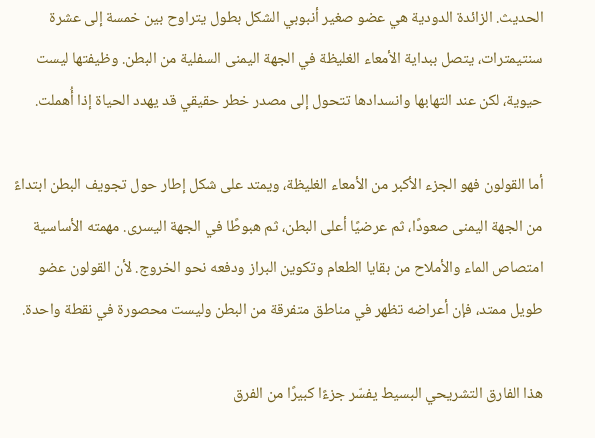الحديث. الزائدة الدودية هي عضو صغير أنبوبي الشكل بطول يتراوح بين خمسة إلى عشرة سنتيمترات، يتصل ببداية الأمعاء الغليظة في الجهة اليمنى السفلية من البطن. وظيفتها ليست حيوية، لكن عند التهابها وانسدادها تتحول إلى مصدر خطر حقيقي قد يهدد الحياة إذا أُهملت.

أما القولون فهو الجزء الأكبر من الأمعاء الغليظة، ويمتد على شكل إطار حول تجويف البطن ابتداءً من الجهة اليمنى صعودًا، ثم عرضيًا أعلى البطن، ثم هبوطًا في الجهة اليسرى. مهمته الأساسية امتصاص الماء والأملاح من بقايا الطعام وتكوين البراز ودفعه نحو الخروج. لأن القولون عضو طويل ممتد، فإن أعراضه تظهر في مناطق متفرقة من البطن وليست محصورة في نقطة واحدة.

هذا الفارق التشريحي البسيط يفسّر جزءًا كبيرًا من الفرق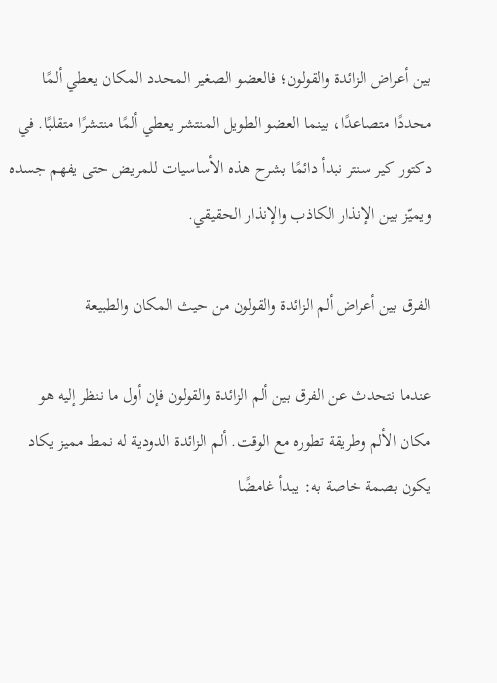بين أعراض الزائدة والقولون؛ فالعضو الصغير المحدد المكان يعطي ألمًا محددًا متصاعدًا، بينما العضو الطويل المنتشر يعطي ألمًا منتشرًا متقلبًا. في دكتور كير سنتر نبدأ دائمًا بشرح هذه الأساسيات للمريض حتى يفهم جسده ويميّز بين الإنذار الكاذب والإنذار الحقيقي.

الفرق بين أعراض ألم الزائدة والقولون من حيث المكان والطبيعة

عندما نتحدث عن الفرق بين ألم الزائدة والقولون فإن أول ما ننظر إليه هو مكان الألم وطريقة تطوره مع الوقت. ألم الزائدة الدودية له نمط مميز يكاد يكون بصمة خاصة به: يبدأ غامضًا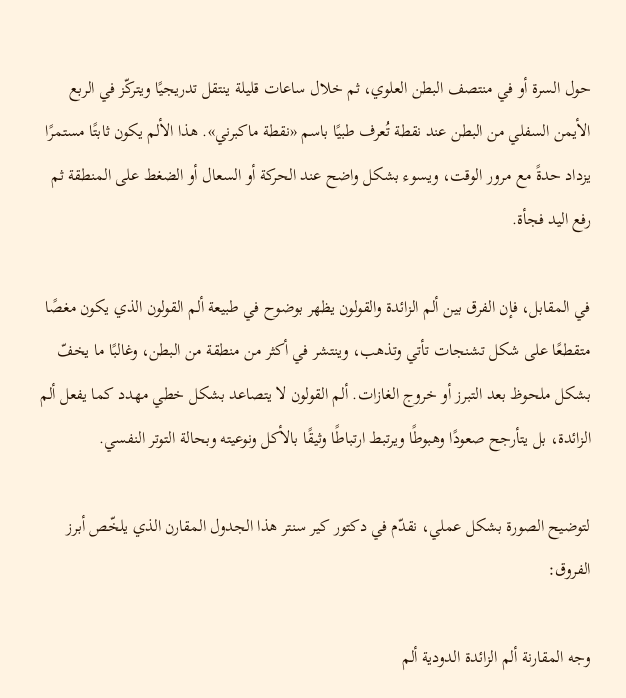حول السرة أو في منتصف البطن العلوي، ثم خلال ساعات قليلة ينتقل تدريجيًا ويتركّز في الربع الأيمن السفلي من البطن عند نقطة تُعرف طبيًا باسم «نقطة ماكبرني». هذا الألم يكون ثابتًا مستمرًا يزداد حدةً مع مرور الوقت، ويسوء بشكل واضح عند الحركة أو السعال أو الضغط على المنطقة ثم رفع اليد فجأة.

في المقابل، فإن الفرق بين ألم الزائدة والقولون يظهر بوضوح في طبيعة ألم القولون الذي يكون مغصًا متقطعًا على شكل تشنجات تأتي وتذهب، وينتشر في أكثر من منطقة من البطن، وغالبًا ما يخفّ بشكل ملحوظ بعد التبرز أو خروج الغازات. ألم القولون لا يتصاعد بشكل خطي مهدد كما يفعل ألم الزائدة، بل يتأرجح صعودًا وهبوطًا ويرتبط ارتباطًا وثيقًا بالأكل ونوعيته وبحالة التوتر النفسي.

لتوضيح الصورة بشكل عملي، نقدّم في دكتور كير سنتر هذا الجدول المقارن الذي يلخّص أبرز الفروق:

وجه المقارنة ألم الزائدة الدودية ألم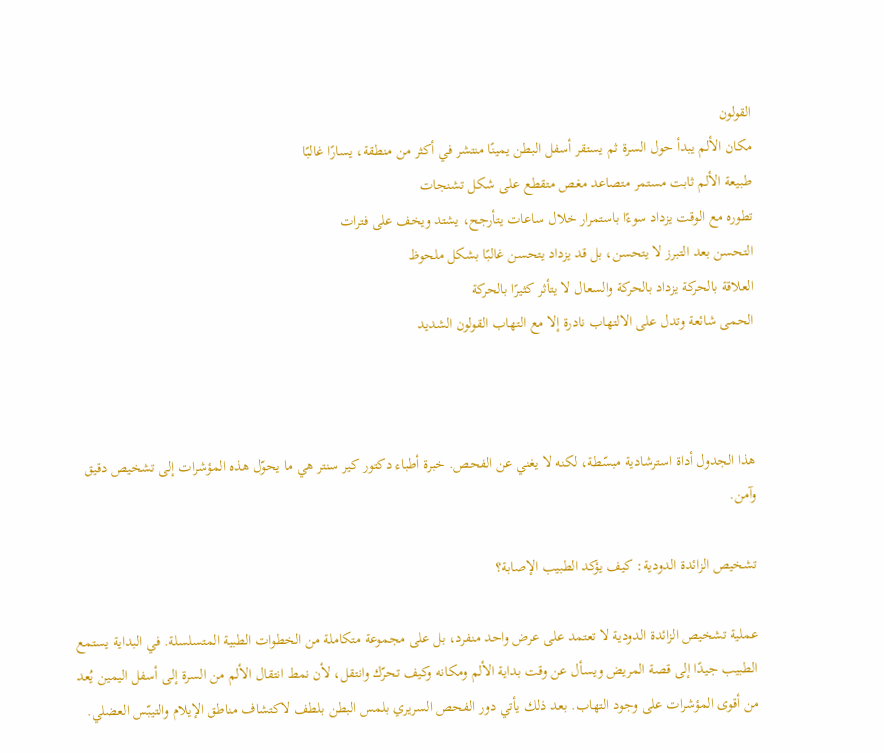القولون
مكان الألم يبدأ حول السرة ثم يستقر أسفل البطن يمينًا منتشر في أكثر من منطقة، يسارًا غالبًا
طبيعة الألم ثابت مستمر متصاعد مغص متقطع على شكل تشنجات
تطوره مع الوقت يزداد سوءًا باستمرار خلال ساعات يتأرجح، يشتد ويخف على فترات
التحسن بعد التبرز لا يتحسن، بل قد يزداد يتحسن غالبًا بشكل ملحوظ
العلاقة بالحركة يزداد بالحركة والسعال لا يتأثر كثيرًا بالحركة
الحمى شائعة وتدل على الالتهاب نادرة إلا مع التهاب القولون الشديد



هذا الجدول أداة استرشادية مبسّطة، لكنه لا يغني عن الفحص. خبرة أطباء دكتور كير سنتر هي ما يحوّل هذه المؤشرات إلى تشخيص دقيق وآمن.

تشخيص الزائدة الدودية: كيف يؤكد الطبيب الإصابة؟

عملية تشخيص الزائدة الدودية لا تعتمد على عرض واحد منفرد، بل على مجموعة متكاملة من الخطوات الطبية المتسلسلة. في البداية يستمع الطبيب جيدًا إلى قصة المريض ويسأل عن وقت بداية الألم ومكانه وكيف تحرّك وانتقل، لأن نمط انتقال الألم من السرة إلى أسفل اليمين يُعد من أقوى المؤشرات على وجود التهاب. بعد ذلك يأتي دور الفحص السريري بلمس البطن بلطف لاكتشاف مناطق الإيلام والتيبّس العضلي.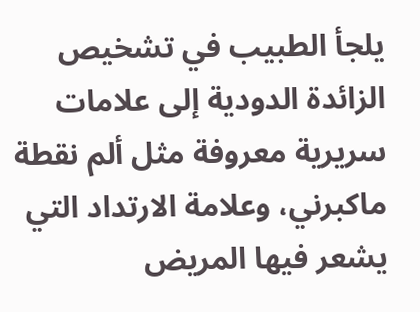يلجأ الطبيب في تشخيص الزائدة الدودية إلى علامات سريرية معروفة مثل ألم نقطة ماكبرني، وعلامة الارتداد التي يشعر فيها المريض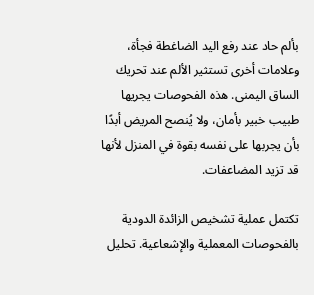بألم حاد عند رفع اليد الضاغطة فجأة، وعلامات أخرى تستثير الألم عند تحريك الساق اليمنى. هذه الفحوصات يجريها طبيب خبير بأمان، ولا يُنصح المريض أبدًا بأن يجربها على نفسه بقوة في المنزل لأنها قد تزيد المضاعفات.

تكتمل عملية تشخيص الزائدة الدودية بالفحوصات المعملية والإشعاعية. تحليل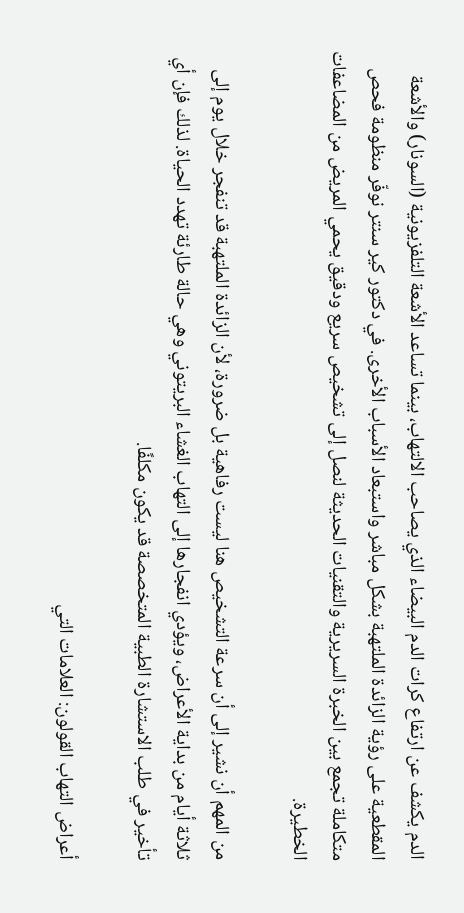الدم يكشف عن ارتفاع كرات الدم البيضاء الذي يصاحب الالتهاب، بينما تساعد الأشعة التلفزيونية (السونار) والأشعة المقطعية على رؤية الزائدة الملتهبة بشكل مباشر واستبعاد الأسباب الأخرى. في دكتور كير سنتر نوفّر منظومة فحص متكاملة تجمع بين الخبرة السريرية والتقنيات الحديثة لنصل إلى تشخيص سريع ودقيق يحمي المريض من المضاعفات الخطيرة.

من المهم أن نشير إلى أن سرعة التشخيص هنا ليست رفاهية بل ضرورة، لأن الزائدة الملتهبة قد تنفجر خلال يوم إلى ثلاثة أيام من بداية الأعراض، ويؤدي انفجارها إلى التهاب الغشاء البريتوني وهي حالة طارئة تهدد الحياة. لذلك فإن أي تأخير في طلب الاستشارة الطبية المتخصصة قد يكون مكلفًا.

أعراض التهاب القولون: العلامات التي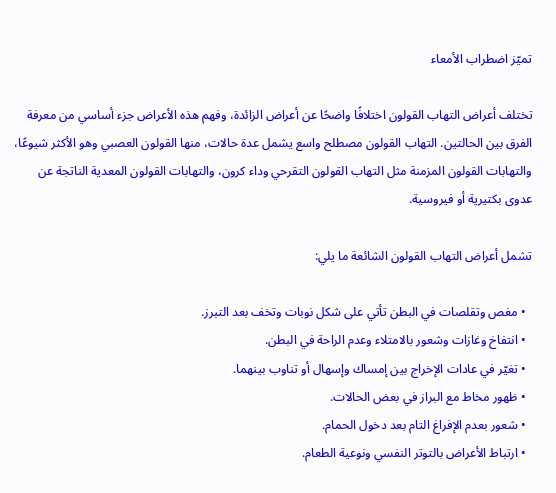تميّز اضطراب الأمعاء

تختلف أعراض التهاب القولون اختلافًا واضحًا عن أعراض الزائدة، وفهم هذه الأعراض جزء أساسي من معرفة الفرق بين الحالتين. التهاب القولون مصطلح واسع يشمل عدة حالات، منها القولون العصبي وهو الأكثر شيوعًا، والتهابات القولون المزمنة مثل التهاب القولون التقرحي وداء كرون، والتهابات القولون المعدية الناتجة عن عدوى بكتيرية أو فيروسية.

تشمل أعراض التهاب القولون الشائعة ما يلي:

  • مغص وتقلصات في البطن تأتي على شكل نوبات وتخف بعد التبرز.
  • انتفاخ وغازات وشعور بالامتلاء وعدم الراحة في البطن.
  • تغيّر في عادات الإخراج بين إمساك وإسهال أو تناوب بينهما.
  • ظهور مخاط مع البراز في بعض الحالات.
  • شعور بعدم الإفراغ التام بعد دخول الحمام.
  • ارتباط الأعراض بالتوتر النفسي ونوعية الطعام.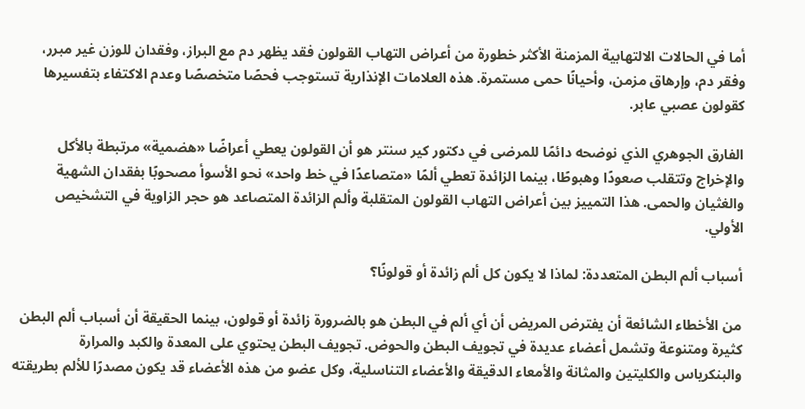أما في الحالات الالتهابية المزمنة الأكثر خطورة من أعراض التهاب القولون فقد يظهر دم مع البراز، وفقدان للوزن غير مبرر، وفقر دم، وإرهاق مزمن، وأحيانًا حمى مستمرة. هذه العلامات الإنذارية تستوجب فحصًا متخصصًا وعدم الاكتفاء بتفسيرها كقولون عصبي عابر.

الفارق الجوهري الذي نوضحه دائمًا للمرضى في دكتور كير سنتر هو أن القولون يعطي أعراضًا «هضمية» مرتبطة بالأكل والإخراج وتتقلب صعودًا وهبوطًا، بينما الزائدة تعطي ألمًا «متصاعدًا في خط واحد» نحو الأسوأ مصحوبًا بفقدان الشهية والغثيان والحمى. هذا التمييز بين أعراض التهاب القولون المتقلبة وألم الزائدة المتصاعد هو حجر الزاوية في التشخيص الأولي.

أسباب ألم البطن المتعددة: لماذا لا يكون كل ألم زائدة أو قولونًا؟

من الأخطاء الشائعة أن يفترض المريض أن أي ألم في البطن هو بالضرورة زائدة أو قولون، بينما الحقيقة أن أسباب ألم البطن كثيرة ومتنوعة وتشمل أعضاء عديدة في تجويف البطن والحوض. تجويف البطن يحتوي على المعدة والكبد والمرارة والبنكرياس والكليتين والمثانة والأمعاء الدقيقة والأعضاء التناسلية، وكل عضو من هذه الأعضاء قد يكون مصدرًا للألم بطريقته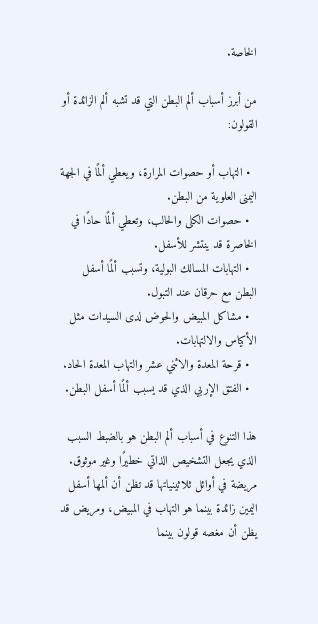الخاصة.

من أبرز أسباب ألم البطن التي قد تشبه ألم الزائدة أو القولون:

  • التهاب أو حصوات المرارة، ويعطي ألمًا في الجهة اليمنى العلوية من البطن.
  • حصوات الكلى والحالب، وتعطي ألمًا حادًا في الخاصرة قد ينتشر للأسفل.
  • التهابات المسالك البولية، وتسبب ألمًا أسفل البطن مع حرقان عند التبول.
  • مشاكل المبيض والحوض لدى السيدات مثل الأكياس والالتهابات.
  • قرحة المعدة والاثني عشر والتهاب المعدة الحاد.
  • الفتق الإربي الذي قد يسبب ألمًا أسفل البطن.

هذا التنوع في أسباب ألم البطن هو بالضبط السبب الذي يجعل التشخيص الذاتي خطيرًا وغير موثوق. مريضة في أوائل ثلاثينياتها قد تظن أن ألمها أسفل اليمين زائدة بينما هو التهاب في المبيض، ومريض قد يظن أن مغصه قولون بينما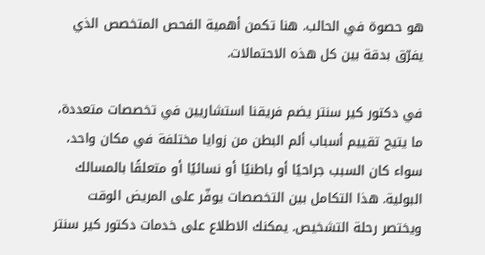هو حصوة في الحالب. هنا تكمن أهمية الفحص المتخصص الذي يفرّق بدقة بين كل هذه الاحتمالات.

في دكتور كير سنتر يضم فريقنا استشاريين في تخصصات متعددة، ما يتيح تقييم أسباب ألم البطن من زوايا مختلفة في مكان واحد، سواء كان السبب جراحيًا أو باطنيًا أو نسائيًا أو متعلقًا بالمسالك البولية. هذا التكامل بين التخصصات يوفّر على المريض الوقت ويختصر رحلة التشخيص. يمكنك الاطلاع على خدمات دكتور كير سنتر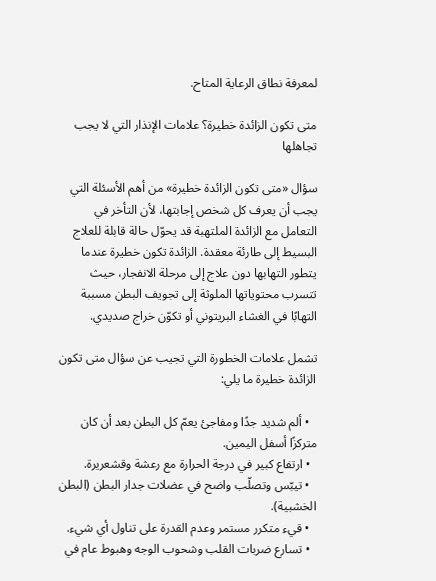لمعرفة نطاق الرعاية المتاح.

متى تكون الزائدة خطيرة؟ علامات الإنذار التي لا يجب تجاهلها

سؤال «متى تكون الزائدة خطيرة» من أهم الأسئلة التي يجب أن يعرف كل شخص إجابتها، لأن التأخر في التعامل مع الزائدة الملتهبة قد يحوّل حالة قابلة للعلاج البسيط إلى طارئة معقدة. الزائدة تكون خطيرة عندما يتطور التهابها دون علاج إلى مرحلة الانفجار، حيث تتسرب محتوياتها الملوثة إلى تجويف البطن مسببة التهابًا في الغشاء البريتوني أو تكوّن خراج صديدي.

تشمل علامات الخطورة التي تجيب عن سؤال متى تكون الزائدة خطيرة ما يلي:

  • ألم شديد جدًا ومفاجئ يعمّ كل البطن بعد أن كان متركزًا أسفل اليمين.
  • ارتفاع كبير في درجة الحرارة مع رعشة وقشعريرة.
  • تيبّس وتصلّب واضح في عضلات جدار البطن (البطن الخشبية).
  • قيء متكرر مستمر وعدم القدرة على تناول أي شيء.
  • تسارع ضربات القلب وشحوب الوجه وهبوط عام في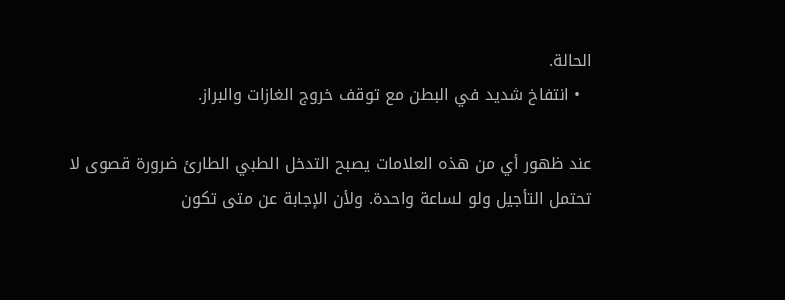الحالة.
  • انتفاخ شديد في البطن مع توقف خروج الغازات والبراز.

عند ظهور أي من هذه العلامات يصبح التدخل الطبي الطارئ ضرورة قصوى لا تحتمل التأجيل ولو لساعة واحدة. ولأن الإجابة عن متى تكون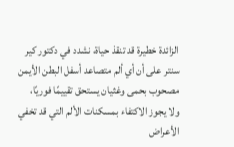الزائدة خطيرة قد تنقذ حياة، نشدد في دكتور كير سنتر على أن أي ألم متصاعد أسفل البطن الأيمن مصحوب بحمى وغثيان يستحق تقييمًا فوريًا، ولا يجوز الاكتفاء بمسكنات الألم التي قد تخفي الأعراض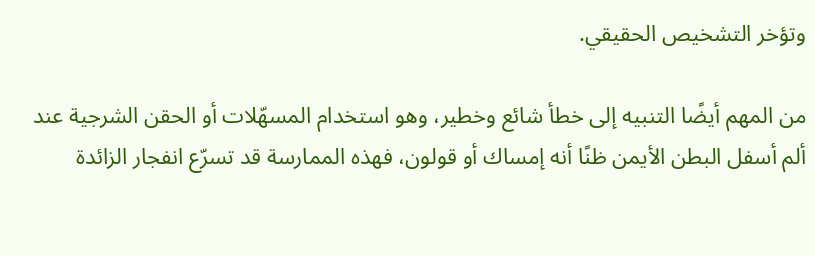وتؤخر التشخيص الحقيقي.

من المهم أيضًا التنبيه إلى خطأ شائع وخطير، وهو استخدام المسهّلات أو الحقن الشرجية عند ألم أسفل البطن الأيمن ظنًا أنه إمساك أو قولون، فهذه الممارسة قد تسرّع انفجار الزائدة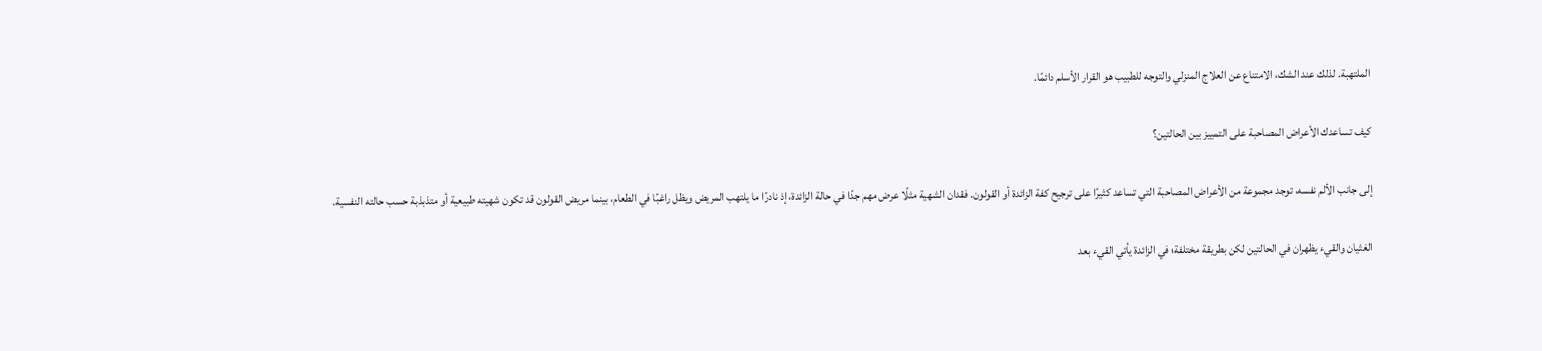الملتهبة. لذلك عند الشك، الامتناع عن العلاج المنزلي والتوجه للطبيب هو القرار الأسلم دائمًا.

كيف تساعدك الأعراض المصاحبة على التمييز بين الحالتين؟

إلى جانب الألم نفسه، توجد مجموعة من الأعراض المصاحبة التي تساعد كثيرًا على ترجيح كفة الزائدة أو القولون. فقدان الشهية مثلًا عرض مهم جدًا في حالة الزائدة، إذ نادرًا ما يلتهب المريض ويظل راغبًا في الطعام، بينما مريض القولون قد تكون شهيته طبيعية أو متذبذبة حسب حالته النفسية.

الغثيان والقيء يظهران في الحالتين لكن بطريقة مختلفة؛ في الزائدة يأتي القيء بعد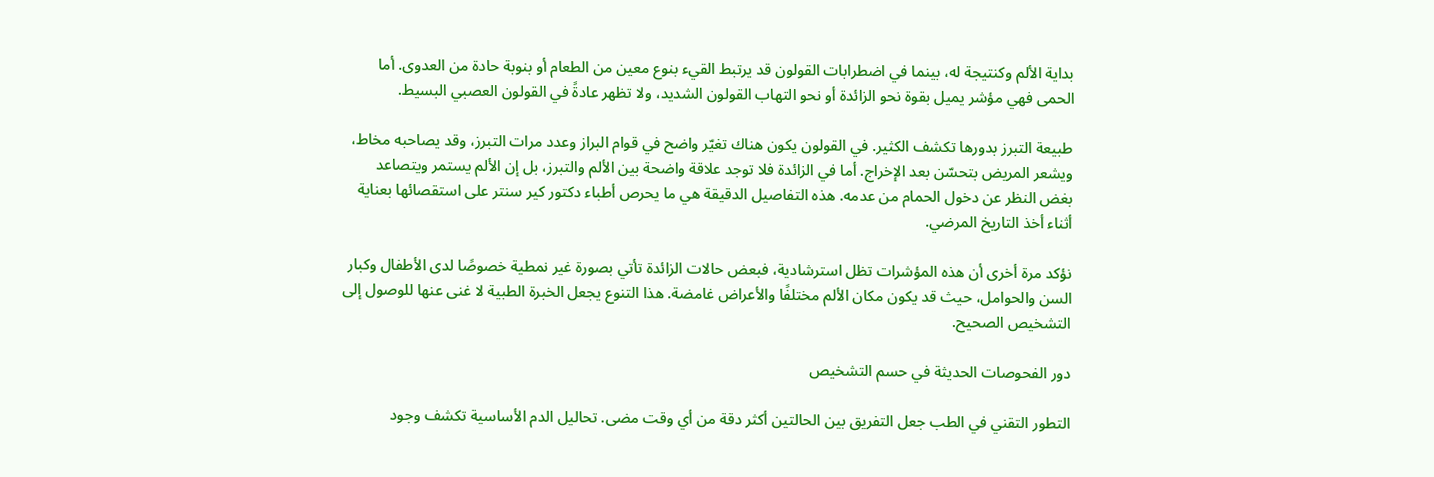بداية الألم وكنتيجة له، بينما في اضطرابات القولون قد يرتبط القيء بنوع معين من الطعام أو بنوبة حادة من العدوى. أما الحمى فهي مؤشر يميل بقوة نحو الزائدة أو نحو التهاب القولون الشديد، ولا تظهر عادةً في القولون العصبي البسيط.

طبيعة التبرز بدورها تكشف الكثير. في القولون يكون هناك تغيّر واضح في قوام البراز وعدد مرات التبرز، وقد يصاحبه مخاط، ويشعر المريض بتحسّن بعد الإخراج. أما في الزائدة فلا توجد علاقة واضحة بين الألم والتبرز، بل إن الألم يستمر ويتصاعد بغض النظر عن دخول الحمام من عدمه. هذه التفاصيل الدقيقة هي ما يحرص أطباء دكتور كير سنتر على استقصائها بعناية أثناء أخذ التاريخ المرضي.

نؤكد مرة أخرى أن هذه المؤشرات تظل استرشادية، فبعض حالات الزائدة تأتي بصورة غير نمطية خصوصًا لدى الأطفال وكبار السن والحوامل، حيث قد يكون مكان الألم مختلفًا والأعراض غامضة. هذا التنوع يجعل الخبرة الطبية لا غنى عنها للوصول إلى التشخيص الصحيح.

دور الفحوصات الحديثة في حسم التشخيص

التطور التقني في الطب جعل التفريق بين الحالتين أكثر دقة من أي وقت مضى. تحاليل الدم الأساسية تكشف وجود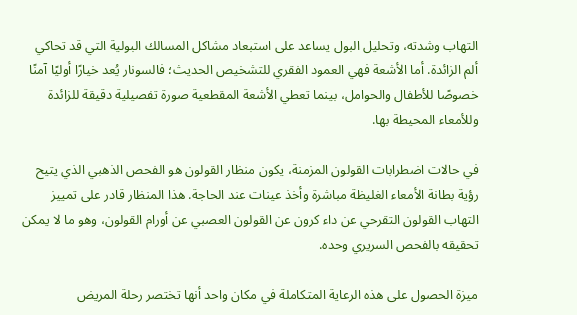التهاب وشدته، وتحليل البول يساعد على استبعاد مشاكل المسالك البولية التي قد تحاكي ألم الزائدة. أما الأشعة فهي العمود الفقري للتشخيص الحديث؛ فالسونار يُعد خيارًا أوليًا آمنًا خصوصًا للأطفال والحوامل، بينما تعطي الأشعة المقطعية صورة تفصيلية دقيقة للزائدة وللأمعاء المحيطة بها.

في حالات اضطرابات القولون المزمنة، يكون منظار القولون هو الفحص الذهبي الذي يتيح رؤية بطانة الأمعاء الغليظة مباشرة وأخذ عينات عند الحاجة. هذا المنظار قادر على تمييز التهاب القولون التقرحي عن داء كرون عن القولون العصبي عن أورام القولون، وهو ما لا يمكن تحقيقه بالفحص السريري وحده.

ميزة الحصول على هذه الرعاية المتكاملة في مكان واحد أنها تختصر رحلة المريض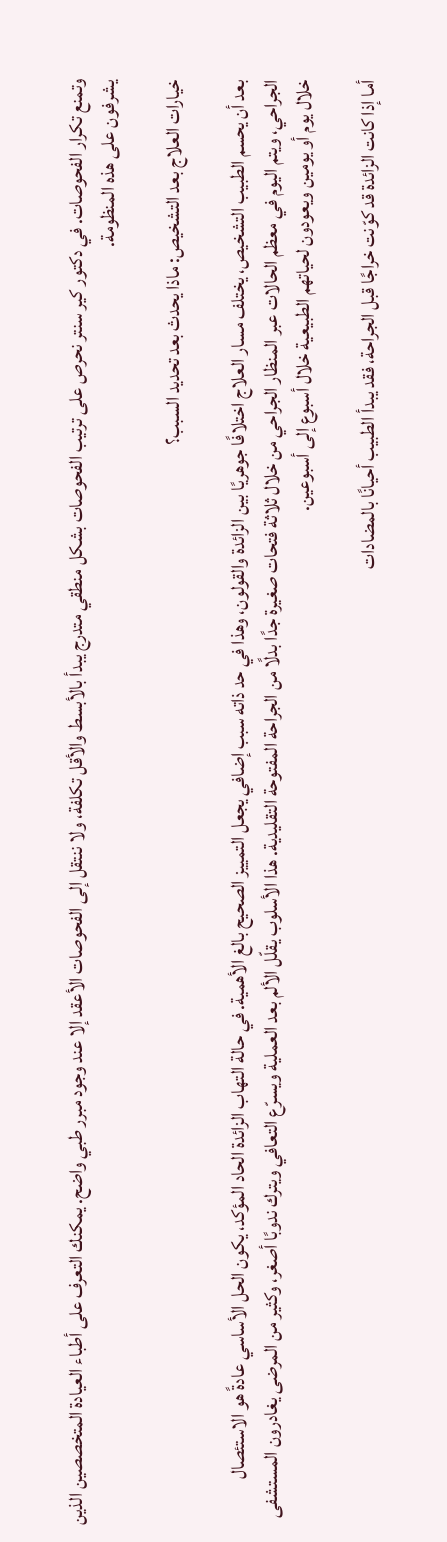وتمنع تكرار الفحوصات. في دكتور كير سنتر نحرص على ترتيب الفحوصات بشكل منطقي متدرج يبدأ بالأبسط والأقل تكلفة، ولا ننتقل إلى الفحوصات الأعقد إلا عند وجود مبرر طبي واضح. يمكنك التعرف على أطباء العيادة المتخصصين الذين يشرفون على هذه المنظومة.

خيارات العلاج بعد التشخيص: ماذا يحدث بعد تحديد السبب؟

بعد أن يحسم الطبيب التشخيص، يختلف مسار العلاج اختلافًا جوهريًا بين الزائدة والقولون، وهذا في حد ذاته سبب إضافي يجعل التمييز الصحيح بالغ الأهمية. في حالة التهاب الزائدة الحاد المؤكد، يكون الحل الأساسي عادةً هو الاستئصال الجراحي، ويتم اليوم في معظم الحالات عبر المنظار الجراحي من خلال ثلاثة فتحات صغيرة جدًا بدلًا من الجراحة المفتوحة التقليدية. هذا الأسلوب يقلّل الألم بعد العملية ويسرّع التعافي ويترك ندوبًا أصغر، وكثير من المرضى يغادرون المستشفى خلال يوم أو يومين ويعودون لحياتهم الطبيعية خلال أسبوع إلى أسبوعين.

أما إذا كانت الزائدة قد كوّنت خراجًا قبل الجراحة، فقد يبدأ الطبيب أحيانًا بالمضادات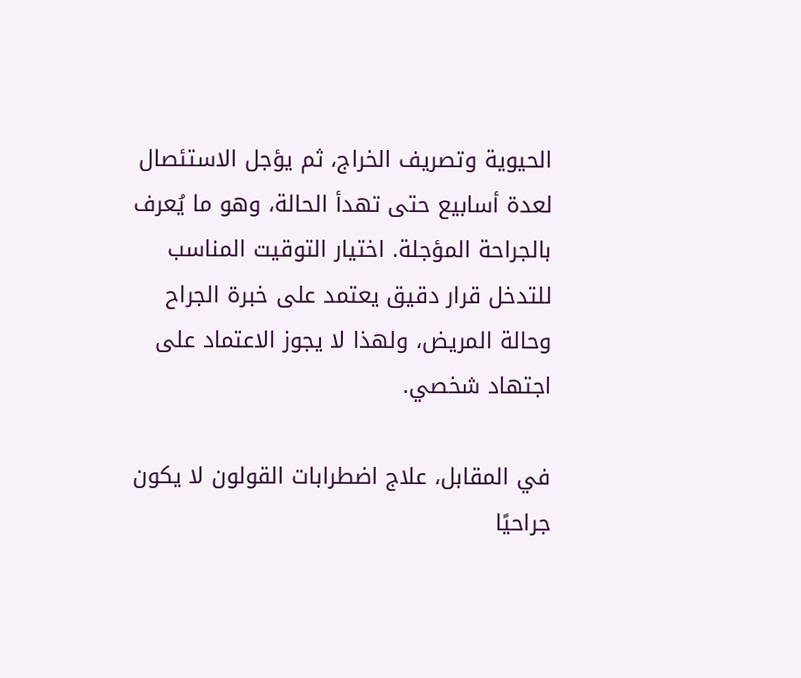الحيوية وتصريف الخراج، ثم يؤجل الاستئصال لعدة أسابيع حتى تهدأ الحالة، وهو ما يُعرف بالجراحة المؤجلة. اختيار التوقيت المناسب للتدخل قرار دقيق يعتمد على خبرة الجراح وحالة المريض، ولهذا لا يجوز الاعتماد على اجتهاد شخصي.

في المقابل، علاج اضطرابات القولون لا يكون جراحيًا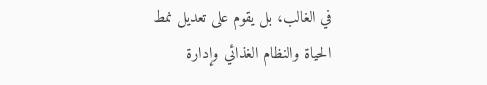في الغالب، بل يقوم على تعديل نمط الحياة والنظام الغذائي وإدارة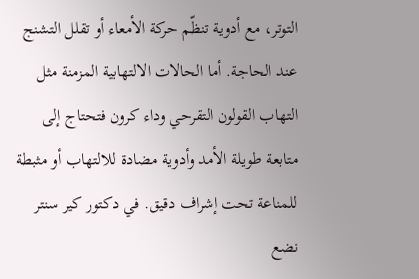التوتر، مع أدوية تنظّم حركة الأمعاء أو تقلل التشنج عند الحاجة. أما الحالات الالتهابية المزمنة مثل التهاب القولون التقرحي وداء كرون فتحتاج إلى متابعة طويلة الأمد وأدوية مضادة للالتهاب أو مثبطة للمناعة تحت إشراف دقيق. في دكتور كير سنتر نضع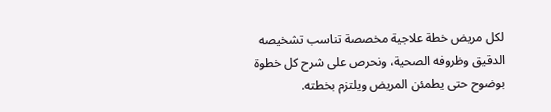لكل مريض خطة علاجية مخصصة تناسب تشخيصه الدقيق وظروفه الصحية، ونحرص على شرح كل خطوة بوضوح حتى يطمئن المريض ويلتزم بخطته.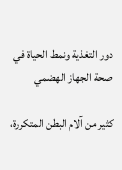دور التغذية ونمط الحياة في صحة الجهاز الهضمي

كثير من آلام البطن المتكررة،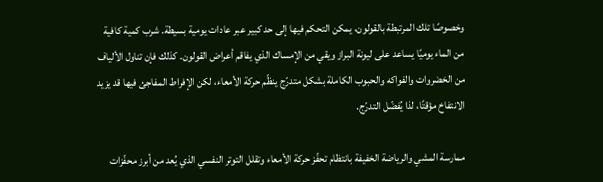وخصوصًا تلك المرتبطة بالقولون، يمكن التحكم فيها إلى حد كبير عبر عادات يومية بسيطة. شرب كمية كافية من الماء يوميًا يساعد على ليونة البراز ويقي من الإمساك الذي يفاقم أعراض القولون. كذلك فإن تناول الألياف من الخضروات والفواكه والحبوب الكاملة بشكل متدرّج ينظّم حركة الأمعاء، لكن الإفراط المفاجئ فيها قد يزيد الانتفاخ مؤقتًا، لذا يُفضّل التدرّج.

ممارسة المشي والرياضة الخفيفة بانتظام تحفّز حركة الأمعاء وتقلل التوتر النفسي الذي يُعد من أبرز محفّزات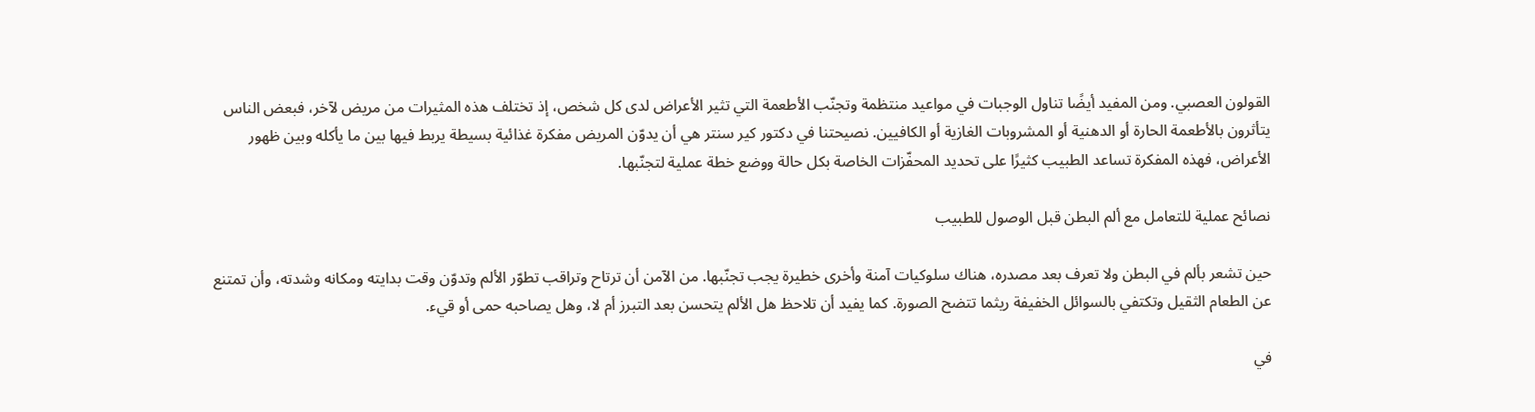القولون العصبي. ومن المفيد أيضًا تناول الوجبات في مواعيد منتظمة وتجنّب الأطعمة التي تثير الأعراض لدى كل شخص، إذ تختلف هذه المثيرات من مريض لآخر، فبعض الناس يتأثرون بالأطعمة الحارة أو الدهنية أو المشروبات الغازية أو الكافيين. نصيحتنا في دكتور كير سنتر هي أن يدوّن المريض مفكرة غذائية بسيطة يربط فيها بين ما يأكله وبين ظهور الأعراض، فهذه المفكرة تساعد الطبيب كثيرًا على تحديد المحفّزات الخاصة بكل حالة ووضع خطة عملية لتجنّبها.

نصائح عملية للتعامل مع ألم البطن قبل الوصول للطبيب

حين تشعر بألم في البطن ولا تعرف بعد مصدره، هناك سلوكيات آمنة وأخرى خطيرة يجب تجنّبها. من الآمن أن ترتاح وتراقب تطوّر الألم وتدوّن وقت بدايته ومكانه وشدته، وأن تمتنع عن الطعام الثقيل وتكتفي بالسوائل الخفيفة ريثما تتضح الصورة. كما يفيد أن تلاحظ هل الألم يتحسن بعد التبرز أم لا، وهل يصاحبه حمى أو قيء.

في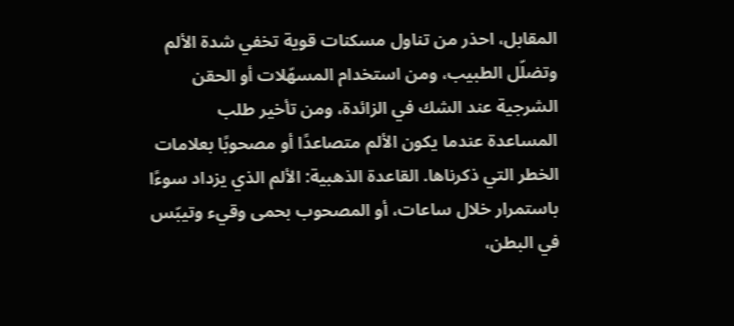المقابل، احذر من تناول مسكنات قوية تخفي شدة الألم وتضلّل الطبيب، ومن استخدام المسهّلات أو الحقن الشرجية عند الشك في الزائدة، ومن تأخير طلب المساعدة عندما يكون الألم متصاعدًا أو مصحوبًا بعلامات الخطر التي ذكرناها. القاعدة الذهبية: الألم الذي يزداد سوءًا باستمرار خلال ساعات، أو المصحوب بحمى وقيء وتيبّس في البطن،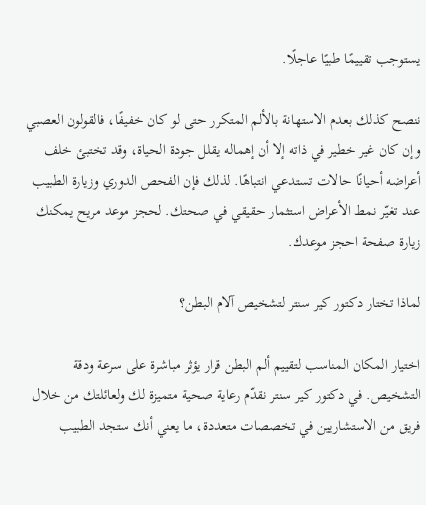يستوجب تقييمًا طبيًا عاجلًا.

ننصح كذلك بعدم الاستهانة بالألم المتكرر حتى لو كان خفيفًا، فالقولون العصبي وإن كان غير خطير في ذاته إلا أن إهماله يقلل جودة الحياة، وقد تختبئ خلف أعراضه أحيانًا حالات تستدعي انتباهًا. لذلك فإن الفحص الدوري وزيارة الطبيب عند تغيّر نمط الأعراض استثمار حقيقي في صحتك. لحجز موعد مريح يمكنك زيارة صفحة احجز موعدك.

لماذا تختار دكتور كير سنتر لتشخيص آلام البطن؟

اختيار المكان المناسب لتقييم ألم البطن قرار يؤثر مباشرة على سرعة ودقة التشخيص. في دكتور كير سنتر نقدّم رعاية صحية متميزة لك ولعائلتك من خلال فريق من الاستشاريين في تخصصات متعددة، ما يعني أنك ستجد الطبيب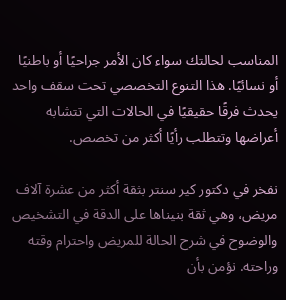المناسب لحالتك سواء كان الأمر جراحيًا أو باطنيًا أو نسائيًا. هذا التنوع التخصصي تحت سقف واحد يحدث فرقًا حقيقيًا في الحالات التي تتشابه أعراضها وتتطلب رأيًا أكثر من تخصص.

نفخر في دكتور كير سنتر بثقة أكثر من عشرة آلاف مريض، وهي ثقة بنيناها على الدقة في التشخيص والوضوح في شرح الحالة للمريض واحترام وقته وراحته. نؤمن بأن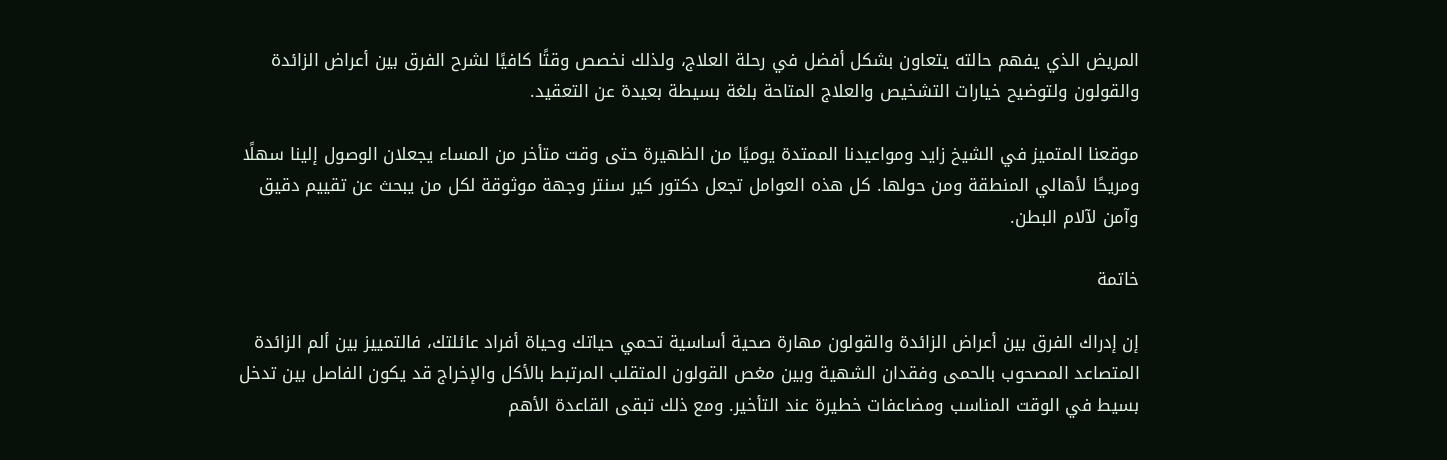المريض الذي يفهم حالته يتعاون بشكل أفضل في رحلة العلاج، ولذلك نخصص وقتًا كافيًا لشرح الفرق بين أعراض الزائدة والقولون ولتوضيح خيارات التشخيص والعلاج المتاحة بلغة بسيطة بعيدة عن التعقيد.

موقعنا المتميز في الشيخ زايد ومواعيدنا الممتدة يوميًا من الظهيرة حتى وقت متأخر من المساء يجعلان الوصول إلينا سهلًا ومريحًا لأهالي المنطقة ومن حولها. كل هذه العوامل تجعل دكتور كير سنتر وجهة موثوقة لكل من يبحث عن تقييم دقيق وآمن لآلام البطن.

خاتمة

إن إدراك الفرق بين أعراض الزائدة والقولون مهارة صحية أساسية تحمي حياتك وحياة أفراد عائلتك، فالتمييز بين ألم الزائدة المتصاعد المصحوب بالحمى وفقدان الشهية وبين مغص القولون المتقلب المرتبط بالأكل والإخراج قد يكون الفاصل بين تدخل بسيط في الوقت المناسب ومضاعفات خطيرة عند التأخير. ومع ذلك تبقى القاعدة الأهم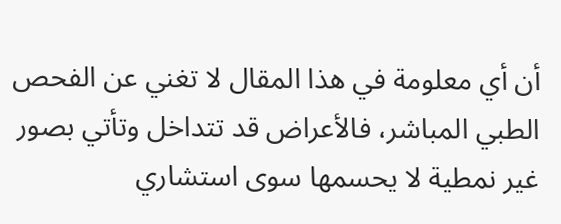أن أي معلومة في هذا المقال لا تغني عن الفحص الطبي المباشر، فالأعراض قد تتداخل وتأتي بصور غير نمطية لا يحسمها سوى استشاري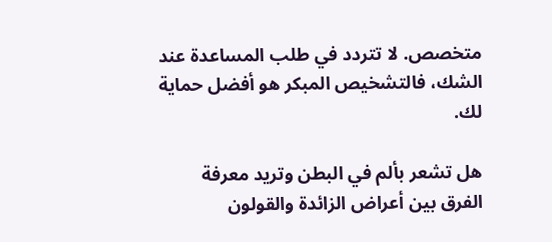متخصص. لا تتردد في طلب المساعدة عند الشك، فالتشخيص المبكر هو أفضل حماية لك.

هل تشعر بألم في البطن وتريد معرفة الفرق بين أعراض الزائدة والقولون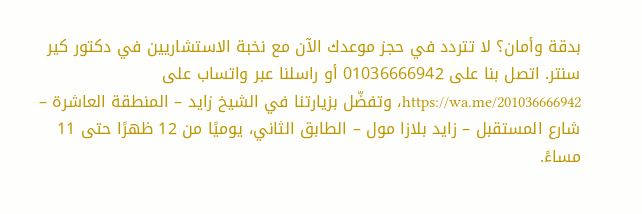بدقة وأمان؟ لا تتردد في حجز موعدك الآن مع نخبة الاستشاريين في دكتور كير سنتر. اتصل بنا على 01036666942 أو راسلنا عبر واتساب على https://wa.me/201036666942، وتفضّل بزيارتنا في الشيخ زايد – المنطقة العاشرة – شارع المستقبل – زايد بلازا مول – الطابق الثاني، يوميًا من 12 ظهرًا حتى 11 مساءً.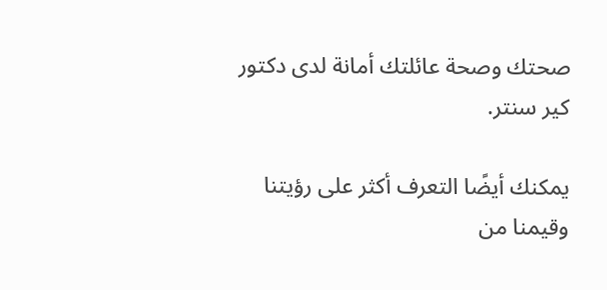صحتك وصحة عائلتك أمانة لدى دكتور كير سنتر.

يمكنك أيضًا التعرف أكثر على رؤيتنا وقيمنا من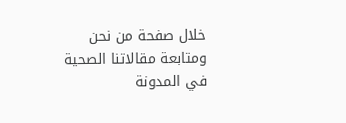خلال صفحة من نحن ومتابعة مقالاتنا الصحية في المدونة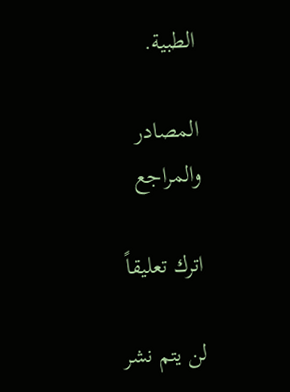الطبية.

المصادر والمراجع

اترك تعليقاً

لن يتم نشر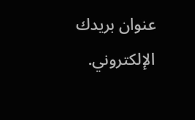عنوان بريدك الإلكتروني.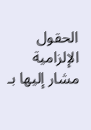الحقول الإلزامية مشار إليها بـ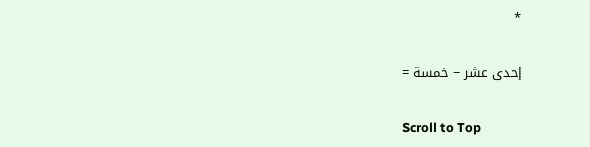*

إحدى عشر − خمسة =

Scroll to Top